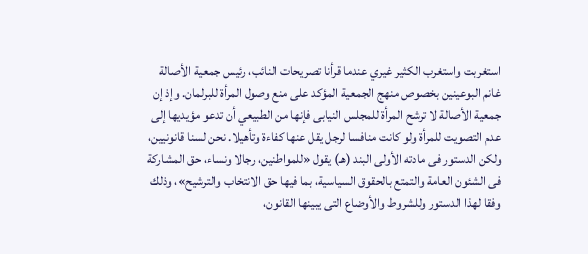استغربت واستغرب الكثير غيري عندما قرأنا تصريحات النائب، رئيس جمعية الأصالة غانم البوعينين بخصوص منهج الجمعية المؤكد على منع وصول المرأة للبرلمان. وإذ إن جمعية الأصالة لا ترشح المرأة للمجلس النيابى فإنها من الطبيعي أن تدعو مؤيديها إلى عدم التصويت للمرأة ولو كانت منافسا لرجل يقل عنها كفاءة وتأهيلا. نحن لسنا قانونيين، ولكن الدستور فى مادته الأولى البند (هـ) يقول «للمواطنين، رجالا ونساء، حق المشاركة فى الشئون العامة والتمتع بالحقوق السياسية، بما فيها حق الانتخاب والترشيح»، وذلك وفقا لهذا الدستور وللشروط والأوضاع التى يبينها القانون،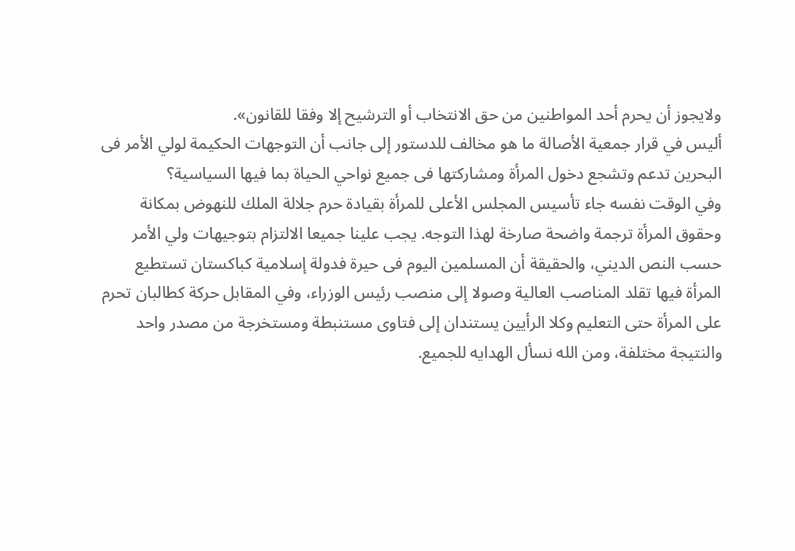ولايجوز أن يحرم أحد المواطنين من حق الانتخاب أو الترشيح إلا وفقا للقانون».
أليس في قرار جمعية الأصالة ما هو مخالف للدستور إلى جانب أن التوجهات الحكيمة لولي الأمر فى البحرين تدعم وتشجع دخول المرأة ومشاركتها فى جميع نواحي الحياة بما فيها السياسية؟
وفي الوقت نفسه جاء تأسيس المجلس الأعلى للمرأة بقيادة حرم جلالة الملك للنهوض بمكانة وحقوق المرأة ترجمة واضحة صارخة لهذا التوجه. يجب علينا جميعا الالتزام بتوجيهات ولي الأمر حسب النص الديني، والحقيقة أن المسلمين اليوم فى حيرة فدولة إسلامية كباكستان تستطيع المرأة فيها تقلد المناصب العالية وصولا إلى منصب رئيس الوزراء، وفي المقابل حركة كطالبان تحرم على المرأة حتى التعليم وكلا الرأيين يستندان إلى فتاوى مستنبطة ومستخرجة من مصدر واحد والنتيجة مختلفة، ومن الله نسأل الهدايه للجميع.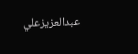عبدالعزيزعلي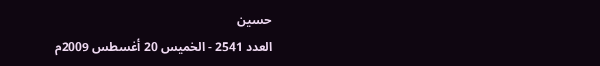حسين
العدد 2541 - الخميس 20 أغسطس 2009م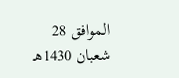الموافق 28 شعبان 1430هـ